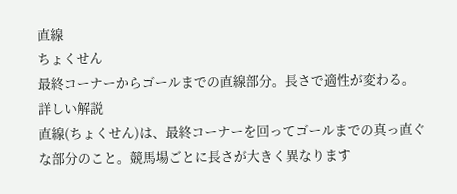直線
ちょくせん
最終コーナーからゴールまでの直線部分。長さで適性が変わる。
詳しい解説
直線(ちょくせん)は、最終コーナーを回ってゴールまでの真っ直ぐな部分のこと。競馬場ごとに長さが大きく異なります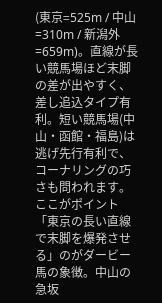(東京=525m / 中山=310m / 新潟外=659m)。直線が長い競馬場ほど末脚の差が出やすく、差し追込タイプ有利。短い競馬場(中山・函館・福島)は逃げ先行有利で、コーナリングの巧さも問われます。
ここがポイント
「東京の長い直線で末脚を爆発させる」のがダービー馬の象徴。中山の急坂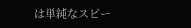は単純なスピー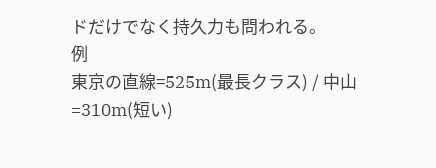ドだけでなく持久力も問われる。
例
東京の直線=525m(最長クラス) / 中山=310m(短い)